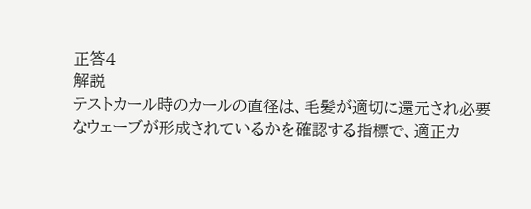正答4
解説
テストカール時のカールの直径は、毛髪が適切に還元され必要なウェーブが形成されているかを確認する指標で、適正カ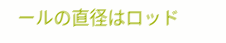ールの直径はロッド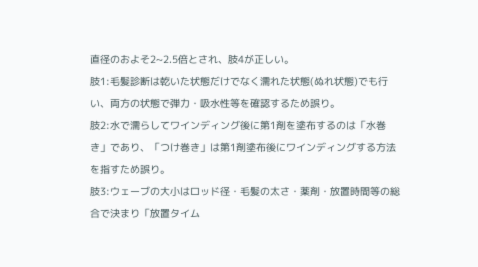直径のおよそ2~2.5倍とされ、肢4が正しい。
肢1:毛髪診断は乾いた状態だけでなく濡れた状態(ぬれ状態)でも行い、両方の状態で弾力・吸水性等を確認するため誤り。
肢2:水で濡らしてワインディング後に第1剤を塗布するのは「水巻き」であり、「つけ巻き」は第1剤塗布後にワインディングする方法を指すため誤り。
肢3:ウェーブの大小はロッド径・毛髪の太さ・薬剤・放置時間等の総合で決まり「放置タイム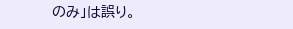のみ」は誤り。